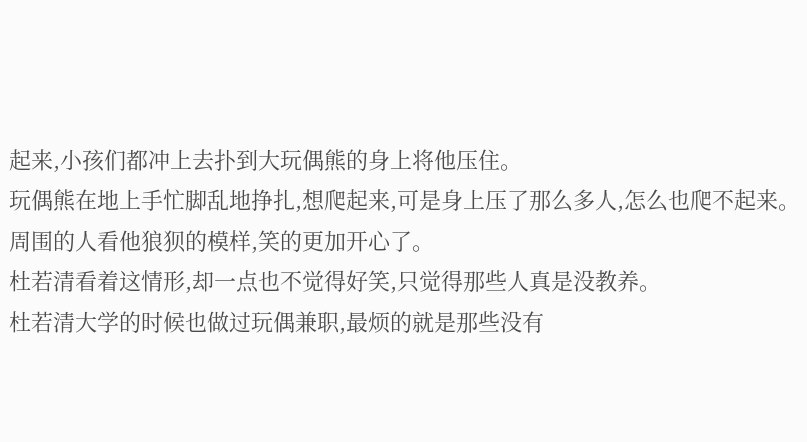起来,小孩们都冲上去扑到大玩偶熊的身上将他压住。
玩偶熊在地上手忙脚乱地挣扎,想爬起来,可是身上压了那么多人,怎么也爬不起来。
周围的人看他狼狈的模样,笑的更加开心了。
杜若清看着这情形,却一点也不觉得好笑,只觉得那些人真是没教养。
杜若清大学的时候也做过玩偶兼职,最烦的就是那些没有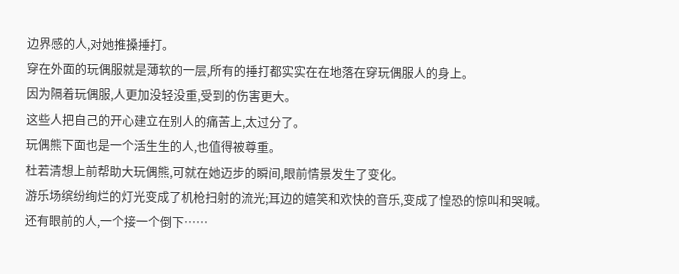边界感的人,对她推搡捶打。
穿在外面的玩偶服就是薄软的一层,所有的捶打都实实在在地落在穿玩偶服人的身上。
因为隔着玩偶服,人更加没轻没重,受到的伤害更大。
这些人把自己的开心建立在别人的痛苦上,太过分了。
玩偶熊下面也是一个活生生的人,也值得被尊重。
杜若清想上前帮助大玩偶熊,可就在她迈步的瞬间,眼前情景发生了变化。
游乐场缤纷绚烂的灯光变成了机枪扫射的流光;耳边的嬉笑和欢快的音乐,变成了惶恐的惊叫和哭喊。
还有眼前的人,一个接一个倒下……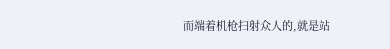而端着机枪扫射众人的,就是站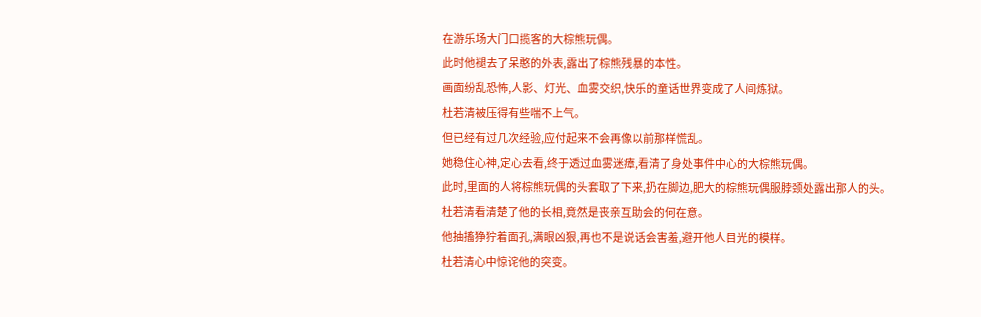在游乐场大门口揽客的大棕熊玩偶。
此时他褪去了呆憨的外表,露出了棕熊残暴的本性。
画面纷乱恐怖,人影、灯光、血雾交织,快乐的童话世界变成了人间炼狱。
杜若清被压得有些喘不上气。
但已经有过几次经验,应付起来不会再像以前那样慌乱。
她稳住心神,定心去看,终于透过血雾迷瘴,看清了身处事件中心的大棕熊玩偶。
此时,里面的人将棕熊玩偶的头套取了下来,扔在脚边,肥大的棕熊玩偶服脖颈处露出那人的头。
杜若清看清楚了他的长相,竟然是丧亲互助会的何在意。
他抽搐狰狞着面孔,满眼凶狠,再也不是说话会害羞,避开他人目光的模样。
杜若清心中惊诧他的突变。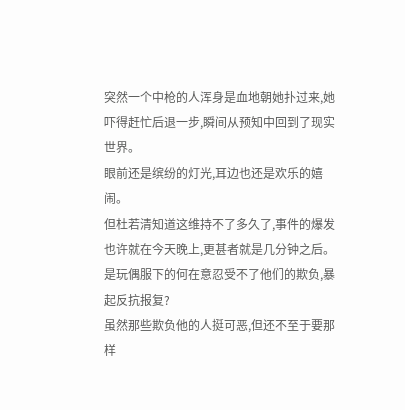突然一个中枪的人浑身是血地朝她扑过来,她吓得赶忙后退一步,瞬间从预知中回到了现实世界。
眼前还是缤纷的灯光,耳边也还是欢乐的嬉闹。
但杜若清知道这维持不了多久了,事件的爆发也许就在今天晚上,更甚者就是几分钟之后。
是玩偶服下的何在意忍受不了他们的欺负,暴起反抗报复?
虽然那些欺负他的人挺可恶,但还不至于要那样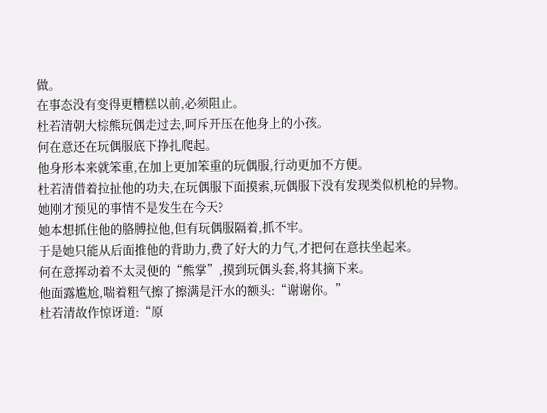做。
在事态没有变得更糟糕以前,必须阻止。
杜若清朝大棕熊玩偶走过去,呵斥开压在他身上的小孩。
何在意还在玩偶服底下挣扎爬起。
他身形本来就笨重,在加上更加笨重的玩偶服,行动更加不方便。
杜若清借着拉扯他的功夫,在玩偶服下面摸索,玩偶服下没有发现类似机枪的异物。
她刚才预见的事情不是发生在今天?
她本想抓住他的胳膊拉他,但有玩偶服隔着,抓不牢。
于是她只能从后面推他的背助力,费了好大的力气,才把何在意扶坐起来。
何在意挥动着不太灵便的“熊掌”,摸到玩偶头套,将其摘下来。
他面露尴尬,喘着粗气擦了擦满是汗水的额头:“谢谢你。”
杜若清故作惊讶道:“原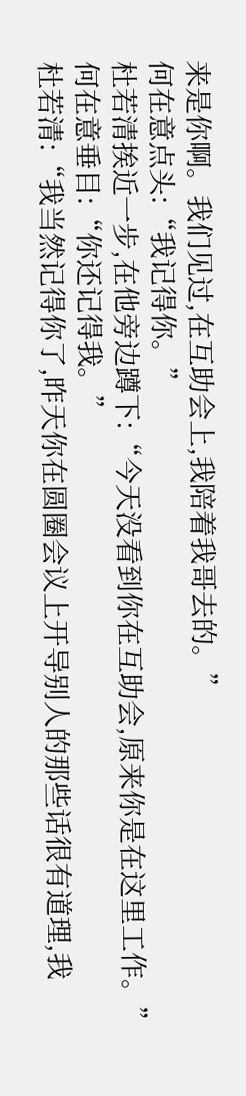来是你啊。我们见过,在互助会上,我陪着我哥去的。”
何在意点头:“我记得你。”
杜若清挨近一步,在他旁边蹲下:“今天没看到你在互助会,原来你是在这里工作。”
何在意垂目:“你还记得我。”
杜若清:“我当然记得你了,昨天你在圆圈会议上开导别人的那些话很有道理,我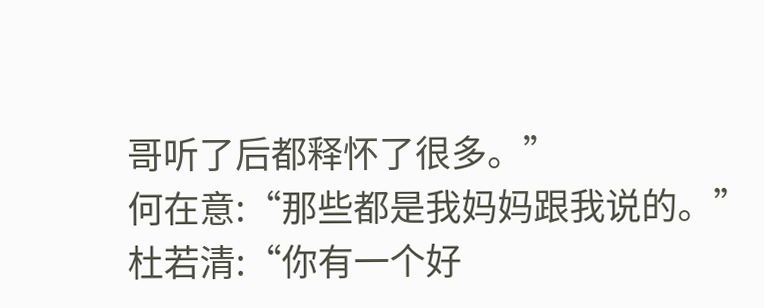哥听了后都释怀了很多。”
何在意:“那些都是我妈妈跟我说的。”
杜若清:“你有一个好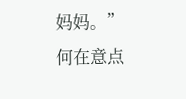妈妈。”
何在意点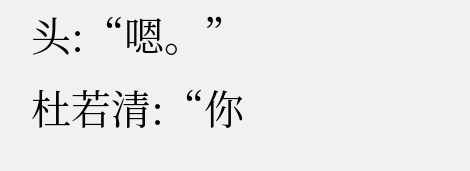头:“嗯。”
杜若清:“你